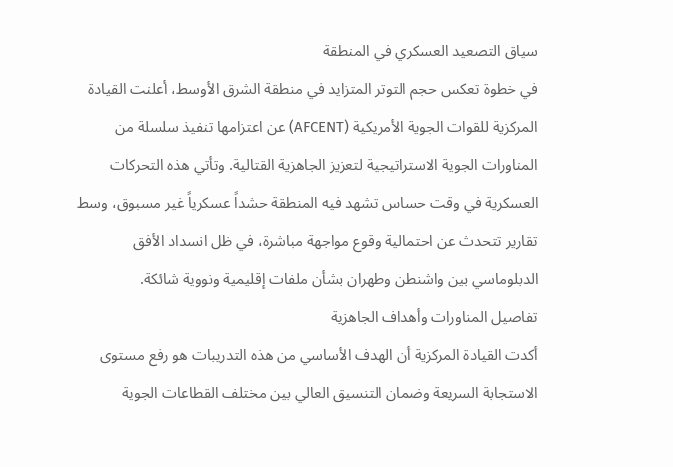سياق التصعيد العسكري في المنطقة
في خطوة تعكس حجم التوتر المتزايد في منطقة الشرق الأوسط، أعلنت القيادة المركزية للقوات الجوية الأمريكية (AFCENT) عن اعتزامها تنفيذ سلسلة من المناورات الجوية الاستراتيجية لتعزيز الجاهزية القتالية. وتأتي هذه التحركات العسكرية في وقت حساس تشهد فيه المنطقة حشداً عسكرياً غير مسبوق، وسط تقارير تتحدث عن احتمالية وقوع مواجهة مباشرة، في ظل انسداد الأفق الدبلوماسي بين واشنطن وطهران بشأن ملفات إقليمية ونووية شائكة.
تفاصيل المناورات وأهداف الجاهزية
أكدت القيادة المركزية أن الهدف الأساسي من هذه التدريبات هو رفع مستوى الاستجابة السريعة وضمان التنسيق العالي بين مختلف القطاعات الجوية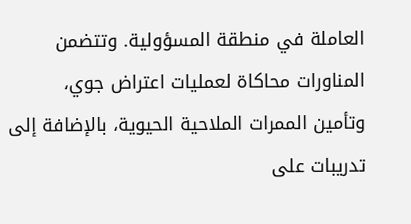العاملة في منطقة المسؤولية. وتتضمن المناورات محاكاة لعمليات اعتراض جوي، وتأمين الممرات الملاحية الحيوية، بالإضافة إلى تدريبات على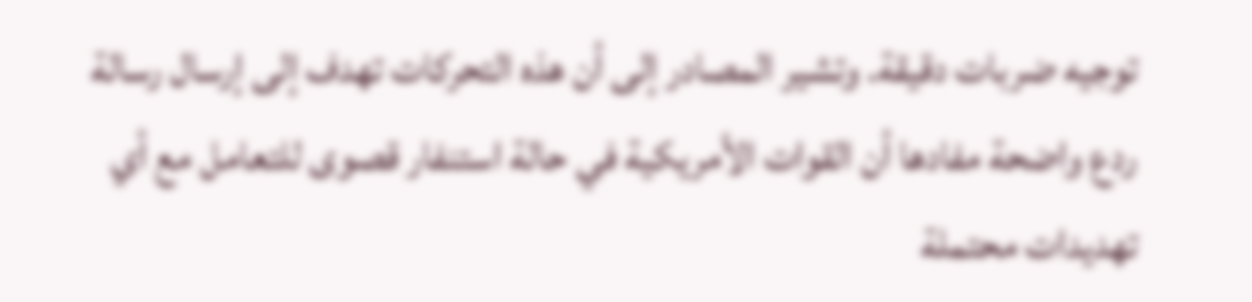توجيه ضربات دقيقة. وتشير المصادر إلى أن هذه التحركات تهدف إلى إرسال رسالة ردع واضحة مفادها أن القوات الأمريكية في حالة استنفار قصوى للتعامل مع أي تهديدات محتملة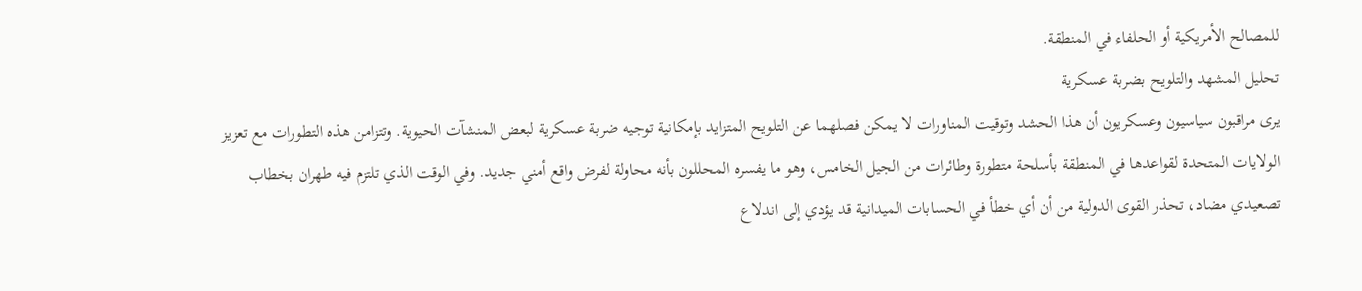للمصالح الأمريكية أو الحلفاء في المنطقة.
تحليل المشهد والتلويح بضربة عسكرية
يرى مراقبون سياسيون وعسكريون أن هذا الحشد وتوقيت المناورات لا يمكن فصلهما عن التلويح المتزايد بإمكانية توجيه ضربة عسكرية لبعض المنشآت الحيوية. وتتزامن هذه التطورات مع تعزيز الولايات المتحدة لقواعدها في المنطقة بأسلحة متطورة وطائرات من الجيل الخامس، وهو ما يفسره المحللون بأنه محاولة لفرض واقع أمني جديد. وفي الوقت الذي تلتزم فيه طهران بخطاب تصعيدي مضاد، تحذر القوى الدولية من أن أي خطأ في الحسابات الميدانية قد يؤدي إلى اندلاع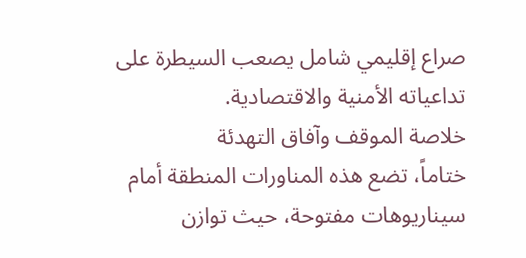صراع إقليمي شامل يصعب السيطرة على تداعياته الأمنية والاقتصادية.
خلاصة الموقف وآفاق التهدئة
ختاماً، تضع هذه المناورات المنطقة أمام سيناريوهات مفتوحة، حيث توازن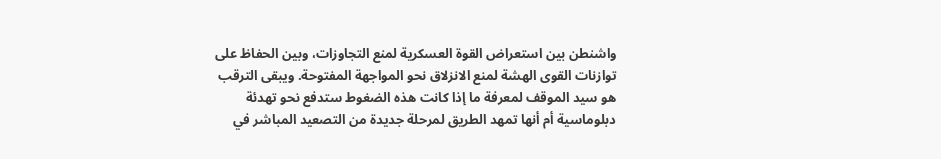واشنطن بين استعراض القوة العسكرية لمنع التجاوزات، وبين الحفاظ على توازنات القوى الهشة لمنع الانزلاق نحو المواجهة المفتوحة. ويبقى الترقب هو سيد الموقف لمعرفة ما إذا كانت هذه الضغوط ستدفع نحو تهدئة دبلوماسية أم أنها تمهد الطريق لمرحلة جديدة من التصعيد المباشر في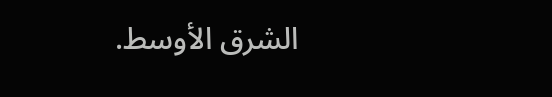الشرق الأوسط.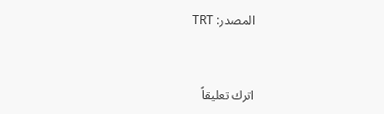المصدر: TRT


اترك تعليقاً